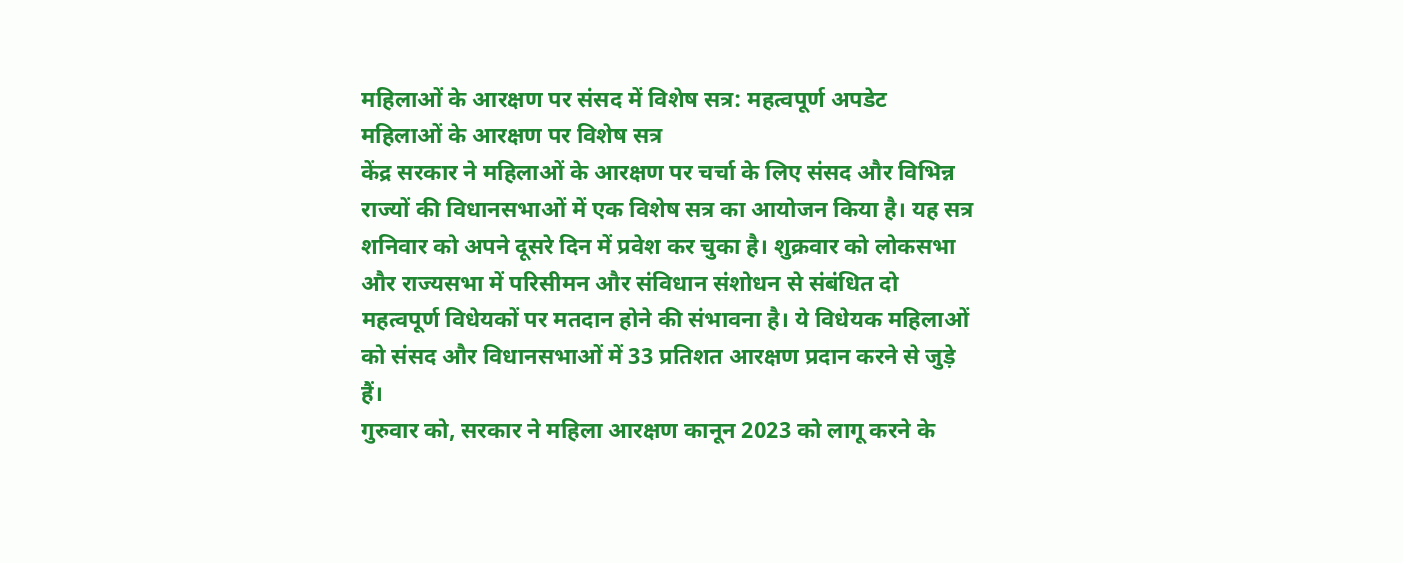महिलाओं के आरक्षण पर संसद में विशेष सत्र: महत्वपूर्ण अपडेट
महिलाओं के आरक्षण पर विशेष सत्र
केंद्र सरकार ने महिलाओं के आरक्षण पर चर्चा के लिए संसद और विभिन्न राज्यों की विधानसभाओं में एक विशेष सत्र का आयोजन किया है। यह सत्र शनिवार को अपने दूसरे दिन में प्रवेश कर चुका है। शुक्रवार को लोकसभा और राज्यसभा में परिसीमन और संविधान संशोधन से संबंधित दो महत्वपूर्ण विधेयकों पर मतदान होने की संभावना है। ये विधेयक महिलाओं को संसद और विधानसभाओं में 33 प्रतिशत आरक्षण प्रदान करने से जुड़े हैं।
गुरुवार को, सरकार ने महिला आरक्षण कानून 2023 को लागू करने के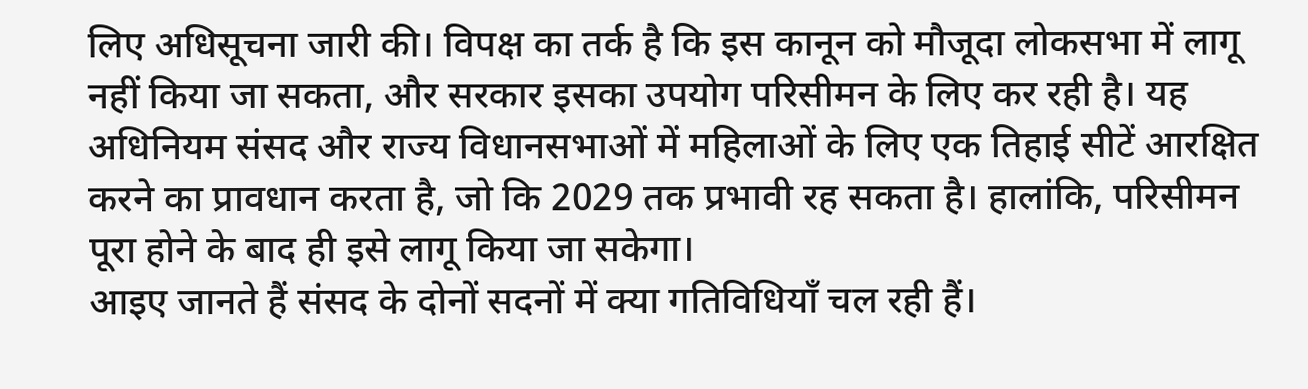लिए अधिसूचना जारी की। विपक्ष का तर्क है कि इस कानून को मौजूदा लोकसभा में लागू नहीं किया जा सकता, और सरकार इसका उपयोग परिसीमन के लिए कर रही है। यह अधिनियम संसद और राज्य विधानसभाओं में महिलाओं के लिए एक तिहाई सीटें आरक्षित करने का प्रावधान करता है, जो कि 2029 तक प्रभावी रह सकता है। हालांकि, परिसीमन पूरा होने के बाद ही इसे लागू किया जा सकेगा।
आइए जानते हैं संसद के दोनों सदनों में क्या गतिविधियाँ चल रही हैं।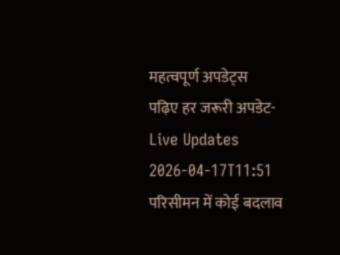महत्वपूर्ण अपडेट्स
पढ़िए हर जरूरी अपडेट-
Live Updates
2026-04-17T11:51
परिसीमन में कोई बदलाव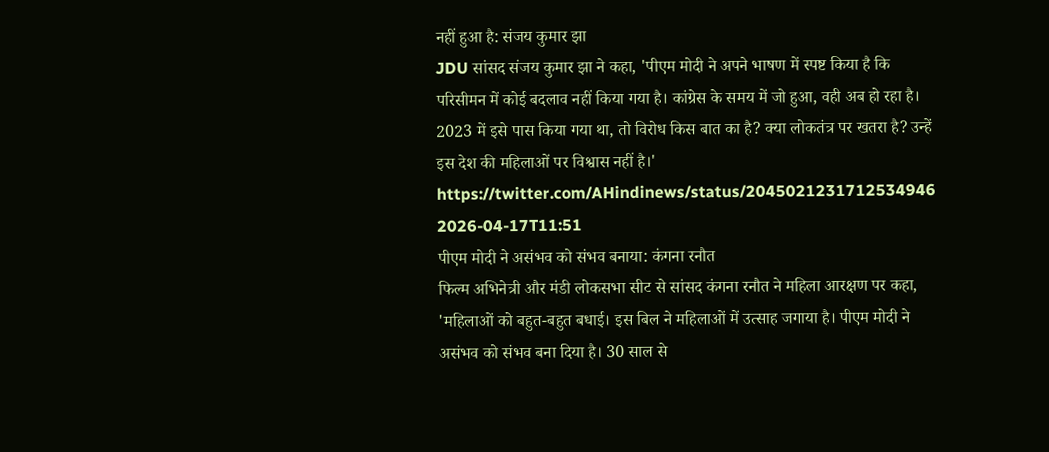नहीं हुआ है: संजय कुमार झा
JDU सांसद संजय कुमार झा ने कहा, 'पीएम मोदी ने अपने भाषण में स्पष्ट किया है कि परिसीमन में कोई बदलाव नहीं किया गया है। कांग्रेस के समय में जो हुआ, वही अब हो रहा है। 2023 में इसे पास किया गया था, तो विरोध किस बात का है? क्या लोकतंत्र पर खतरा है? उन्हें इस देश की महिलाओं पर विश्वास नहीं है।'
https://twitter.com/AHindinews/status/2045021231712534946
2026-04-17T11:51
पीएम मोदी ने असंभव को संभव बनाया: कंगना रनौत
फिल्म अभिनेत्री और मंडी लोकसभा सीट से सांसद कंगना रनौत ने महिला आरक्षण पर कहा, 'महिलाओं को बहुत-बहुत बधाई। इस बिल ने महिलाओं में उत्साह जगाया है। पीएम मोदी ने असंभव को संभव बना दिया है। 30 साल से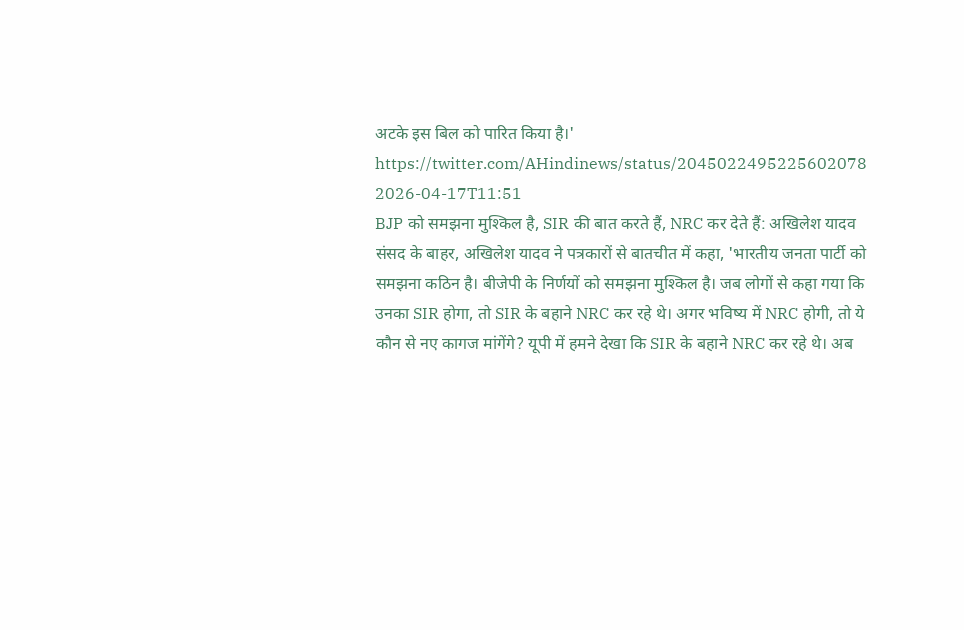अटके इस बिल को पारित किया है।'
https://twitter.com/AHindinews/status/2045022495225602078
2026-04-17T11:51
BJP को समझना मुश्किल है, SIR की बात करते हैं, NRC कर देते हैं: अखिलेश यादव
संसद के बाहर, अखिलेश यादव ने पत्रकारों से बातचीत में कहा, 'भारतीय जनता पार्टी को समझना कठिन है। बीजेपी के निर्णयों को समझना मुश्किल है। जब लोगों से कहा गया कि उनका SIR होगा, तो SIR के बहाने NRC कर रहे थे। अगर भविष्य में NRC होगी, तो ये कौन से नए कागज मांगेंगे? यूपी में हमने देखा कि SIR के बहाने NRC कर रहे थे। अब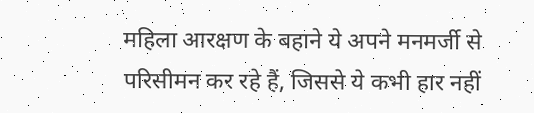महिला आरक्षण के बहाने ये अपने मनमर्जी से परिसीमन कर रहे हैं, जिससे ये कभी हार नहीं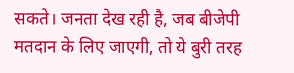सकते। जनता देख रही है, जब बीजेपी मतदान के लिए जाएगी, तो ये बुरी तरह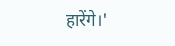हारेंगे।'